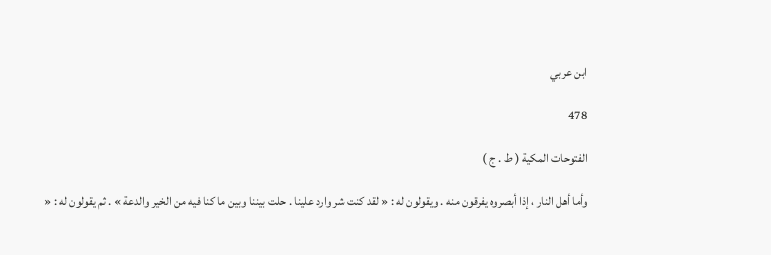ابن عربي

478

الفتوحات المكية ( ط . ج )

وأما أهل النار ، إذا أبصروه يفرقون منه . ويقولون له : « لقد كنت شر وارد علينا . حلت بيننا وبين ما كنا فيه من الخير والدعة » . ثم يقولون له : «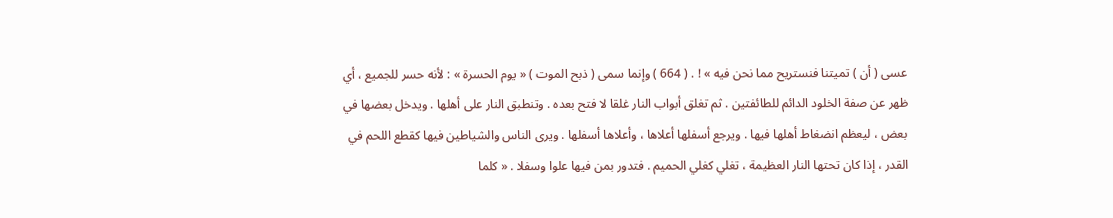عسى ( أن ) تميتنا فنستريح مما نحن فيه » ! . ( 664 ) وإنما سمى ( ذبح الموت ) « يوم الحسرة » : لأنه حسر للجميع ، أي ظهر عن صفة الخلود الدائم للطائفتين . ثم تغلق أبواب النار غلقا لا فتح بعده . وتنطبق النار على أهلها . ويدخل بعضها في بعض ، ليعظم انضغاط أهلها فيها . ويرجع أسفلها أعلاها ، وأعلاها أسفلها . ويرى الناس والشياطين فيها كقطع اللحم في القدر ، إذا كان تحتها النار العظيمة ، تغلي كغلي الحميم . فتدور بمن فيها علوا وسفلا . « كلما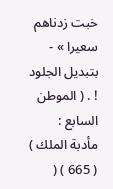خبت زدناهم سعيرا » - بتبديل الجلود ! . ( الموطن السابع : مأدبة الملك ) ( 665 ) (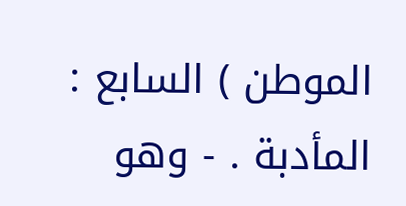الموطن ) السابع : المأدبة . - وهو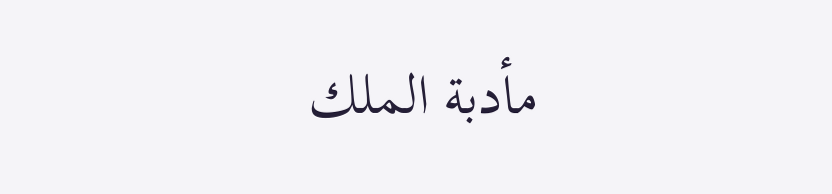مأدبة الملك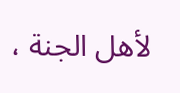لأهل الجنة ،